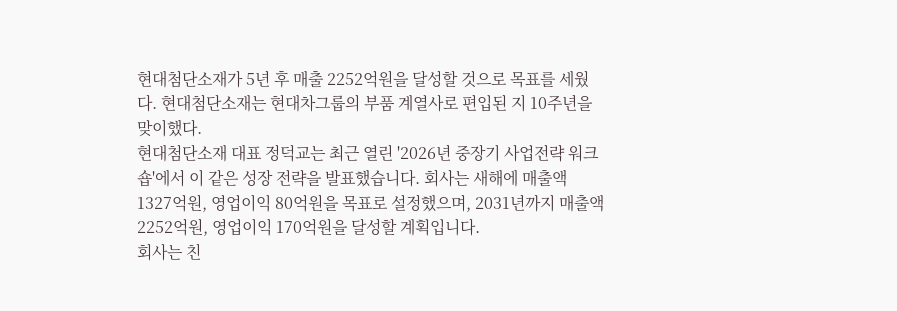현대첨단소재가 5년 후 매출 2252억원을 달성할 것으로 목표를 세웠다. 현대첨단소재는 현대차그룹의 부품 계열사로 편입된 지 10주년을 맞이했다.
현대첨단소재 대표 정덕교는 최근 열린 '2026년 중장기 사업전략 워크숍'에서 이 같은 성장 전략을 발표했습니다. 회사는 새해에 매출액 1327억원, 영업이익 80억원을 목표로 설정했으며, 2031년까지 매출액 2252억원, 영업이익 170억원을 달성할 계획입니다.
회사는 친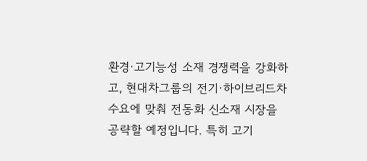환경·고기능성 소재 경쟁력을 강화하고, 현대차그룹의 전기·하이브리드차 수요에 맞춰 전동화 신소재 시장을 공략할 예정입니다. 특히 고기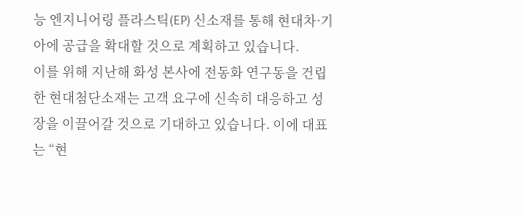능 엔지니어링 플라스틱(EP) 신소재를 통해 현대차·기아에 공급을 확대할 것으로 계획하고 있습니다.
이를 위해 지난해 화성 본사에 전동화 연구동을 건립한 현대첨단소재는 고객 요구에 신속히 대응하고 성장을 이끌어갈 것으로 기대하고 있습니다. 이에 대표는 “현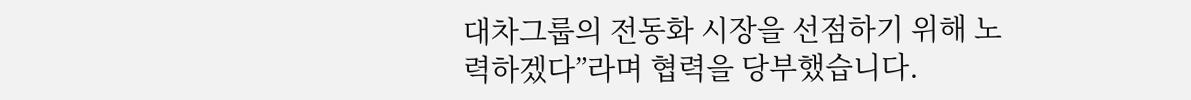대차그룹의 전동화 시장을 선점하기 위해 노력하겠다”라며 협력을 당부했습니다.